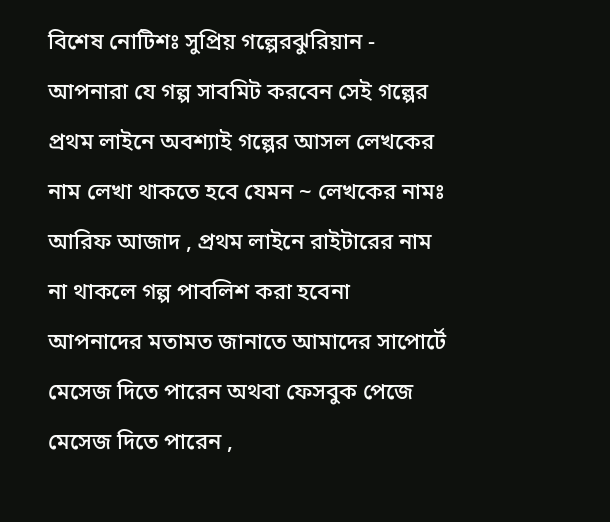বিশেষ নোটিশঃ সুপ্রিয় গল্পেরঝুরিয়ান - আপনারা যে গল্প সাবমিট করবেন সেই গল্পের প্রথম লাইনে অবশ্যাই গল্পের আসল লেখকের নাম লেখা থাকতে হবে যেমন ~ লেখকের নামঃ আরিফ আজাদ , প্রথম লাইনে রাইটারের নাম না থাকলে গল্প পাবলিশ করা হবেনা
আপনাদের মতামত জানাতে আমাদের সাপোর্টে মেসেজ দিতে পারেন অথবা ফেসবুক পেজে মেসেজ দিতে পারেন ,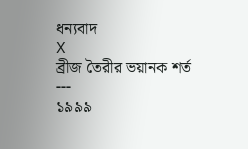ধন্যবাদ
X
ব্রীজ তৈরীর ভয়ানক শর্ত
---
১৯৯৯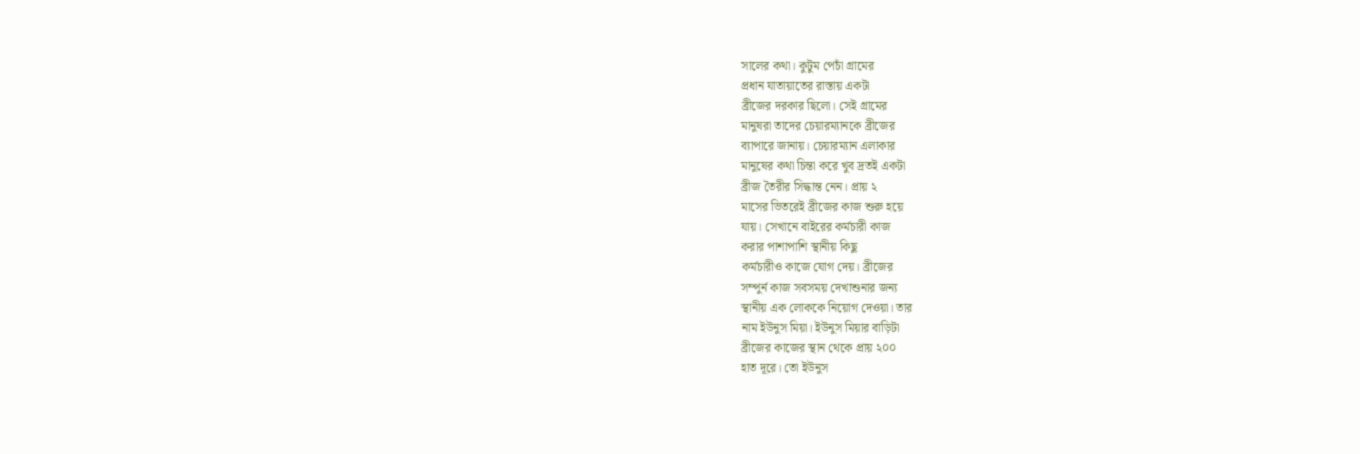সালের কথা। কুটুম পেচাঁ গ্রামের
প্রধান যাতায়াতের রাস্তায় একটা
ব্রীজের দরকার ছিলো। সেই গ্রামের
মানুষরা তাদের চেয়ারম্যানকে ব্রীজের
ব্যাপারে জানায়। চেয়ারম্যান এলাকার
মানুষের কথা চিন্তা করে খুব দ্রতই একটা
ব্রীজ তৈরীর সিদ্ধান্ত নেন। প্রায় ২
মাসের ভিতরেই ব্রীজের কাজ শুরু হয়ে
যায়। সেখানে বাইরের কর্মচারী কাজ
করার পাশাপাশি স্থানীয় কিছু
কর্মচারীও কাজে যোগ দেয়। ব্রীজের
সম্পুর্ন কাজ সবসময় দেখাশুনার জন্য
স্থানীয় এক লোককে নিয়োগ দেওয়া। তার
নাম ইউনুস মিয়া। ইউনুস মিয়ার বাড়িটা
ব্রীজের কাজের স্থান থেকে প্রায় ২০০
হাত দূরে। তো ইউনুস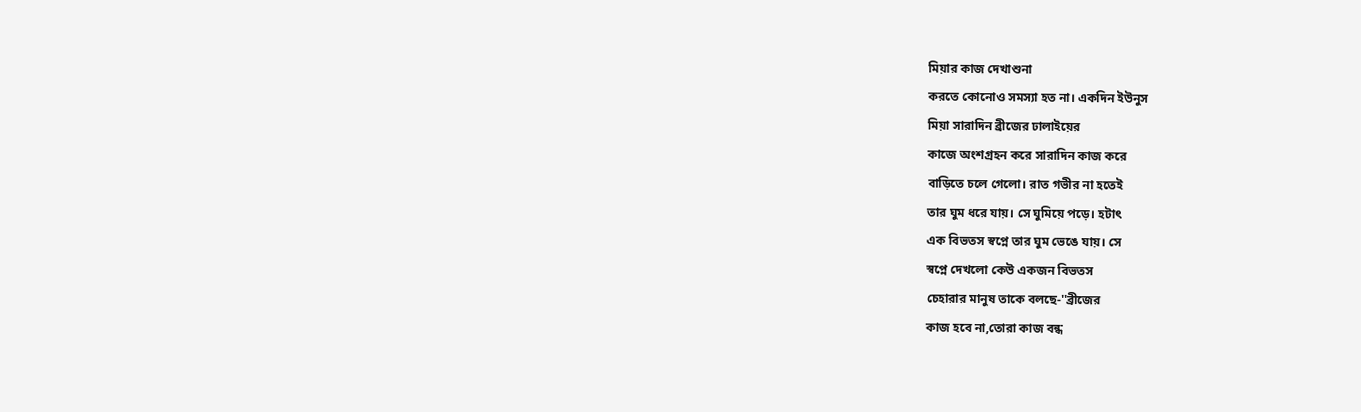মিয়ার কাজ দেখাশুনা
করতে কোনোও সমস্যা হত না। একদিন ইউনুস
মিয়া সারাদিন ব্রীজের ঢালাইয়ের
কাজে অংশগ্রহন করে সারাদিন কাজ করে
বাড়িতে চলে গেলো। রাত গভীর না হতেই
তার ঘুম ধরে যায়। সে ঘুমিয়ে পড়ে। হটাৎ
এক বিভতস স্বপ্নে তার ঘুম ভেঙে যায়। সে
স্বপ্নে দেখলো কেউ একজন বিভতস
চেহারার মানুষ তাকে বলছে-''ব্রীজের
কাজ হবে না,তোরা কাজ বন্ধ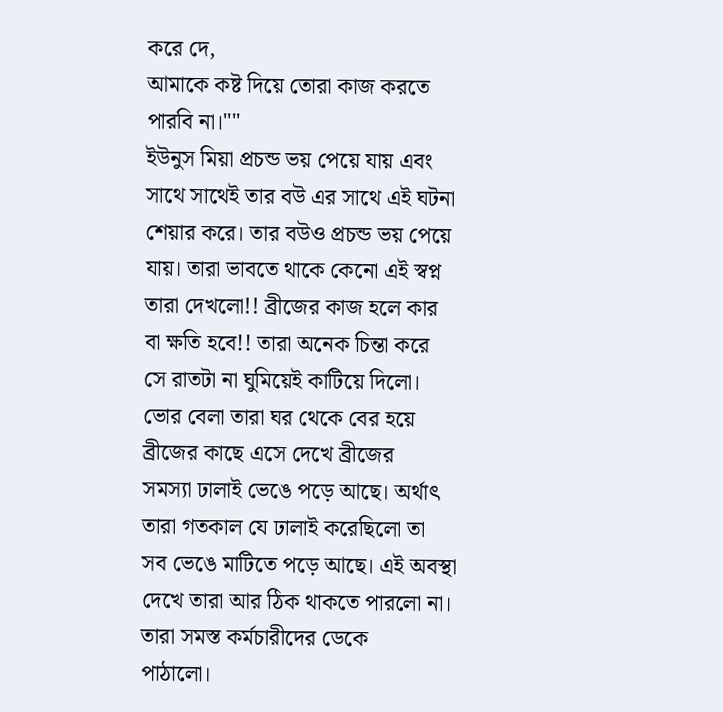করে দে,
আমাকে কষ্ট দিয়ে তোরা কাজ করতে
পারবি না।""
ইউনুস মিয়া প্রচন্ড ভয় পেয়ে যায় এবং
সাথে সাথেই তার বউ এর সাথে এই ঘটনা
শেয়ার করে। তার বউও প্রচন্ড ভয় পেয়ে
যায়। তারা ভাবতে থাকে কেনো এই স্বপ্ন
তারা দেখলো!! ব্রীজের কাজ হলে কার
বা ক্ষতি হবে!! তারা অনেক চিন্তা করে
সে রাতটা না ঘুমিয়েই কাটিয়ে দিলো।
ভোর বেলা তারা ঘর থেকে বের হয়ে
ব্রীজের কাছে এসে দেখে ব্রীজের
সমস্যা ঢালাই ভেঙে পড়ে আছে। অর্থাৎ
তারা গতকাল যে ঢালাই করেছিলো তা
সব ভেঙে মাটিতে পড়ে আছে। এই অবস্থা
দেখে তারা আর ঠিক থাকতে পারলো না।
তারা সমস্ত কর্মচারীদের ডেকে
পাঠালো।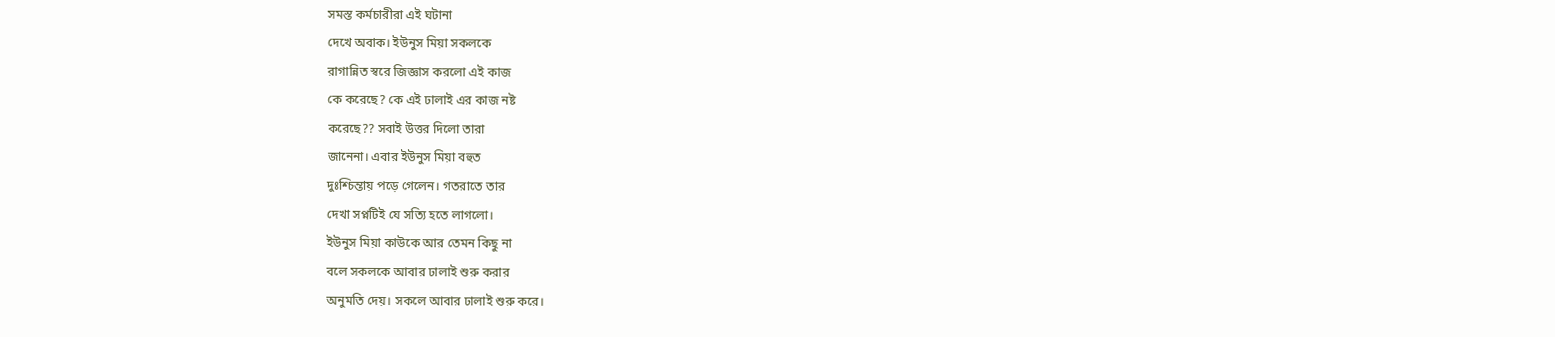সমস্ত কর্মচারীরা এই ঘটানা
দেখে অবাক। ইউনুস মিয়া সকলকে
রাগান্নিত স্বরে জিজ্ঞাস করলো এই কাজ
কে করেছে? কে এই ঢালাই এর কাজ নষ্ট
করেছে?? সবাই উত্তর দিলো তারা
জানেনা। এবার ইউনুস মিয়া বহুত
দুঃশ্চিন্তায় পড়ে গেলেন। গতরাতে তার
দেখা সপ্নটিই যে সত্যি হতে লাগলো।
ইউনুস মিয়া কাউকে আর তেমন কিছু না
বলে সকলকে আবার ঢালাই শুরু করার
অনুমতি দেয়। সকলে আবার ঢালাই শুরু করে।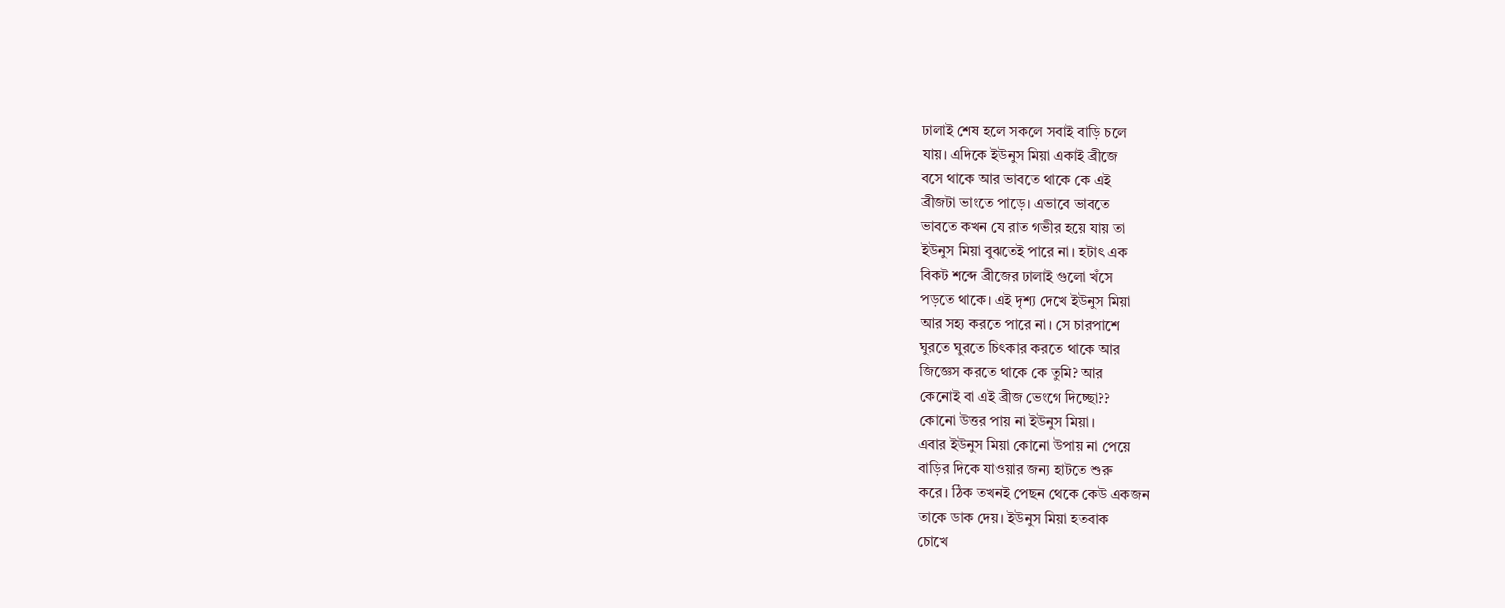ঢালাই শেষ হলে সকলে সবাই বাড়ি চলে
যায়। এদিকে ইউনুস মিয়া একাই ব্রীজে
বসে থাকে আর ভাবতে থাকে কে এই
ব্রীজটা ভাংতে পাড়ে। এভাবে ভাবতে
ভাবতে কখন যে রাত গভীর হয়ে যায় তা
ইউনুস মিয়া বুঝতেই পারে না। হটাৎ এক
বিকট শব্দে ব্রীজের ঢালাই গুলো খঁসে
পড়তে থাকে। এই দৃশ্য দেখে ইউনুস মিয়া
আর সহ্য করতে পারে না। সে চারপাশে
ঘুরতে ঘুরতে চিৎকার করতে থাকে আর
জিজ্ঞেস করতে থাকে কে তুমি? আর
কেনোই বা এই ব্রীজ ভেংগে দিচ্ছো??
কোনো উত্তর পায় না ইউনুস মিয়া।
এবার ইউনুস মিয়া কোনো উপায় না পেয়ে
বাড়ির দিকে যাওয়ার জন্য হাটতে শুরু
করে। ঠিক তখনই পেছন থেকে কেউ একজন
তাকে ডাক দেয়। ইউনুস মিয়া হতবাক
চোখে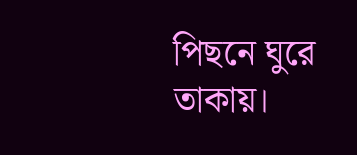পিছনে ঘুরে তাকায়।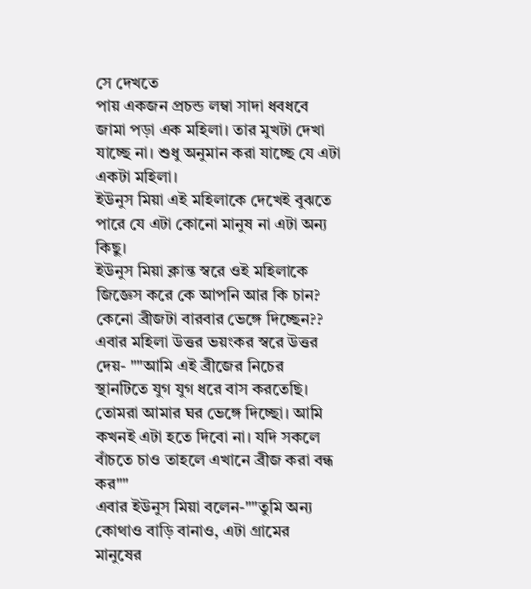সে দেখতে
পায় একজন প্রচন্ড লম্বা সাদা ধবধবে
জামা পড়া এক মহিলা। তার মুখটা দেখা
যাচ্ছে না। শুধু অনুমান করা যাচ্ছে যে এটা
একটা মহিলা।
ইউনুস মিয়া এই মহিলাকে দেখেই বুঝতে
পারে যে এটা কোনো মানুষ না এটা অন্য
কিছু।
ইউনুস মিয়া ক্লান্ত স্বরে ওই মহিলাকে
জিজ্ঞেস করে কে আপনি আর কি চান?
কেনো ব্রীজটা বারবার ভেঙ্গে দিচ্ছেন??
এবার মহিলা উত্তর ভয়ংকর স্বরে উত্তর
দেয়- ""আমি এই ব্রীজের নিচের
স্থানটিতে যুগ যুগ ধরে বাস করতেছি।
তোমরা আমার ঘর ভেঙ্গে দিচ্ছো। আমি
কখনই এটা হতে দিবো না। যদি সকলে
বাঁচতে চাও তাহলে এখানে ব্রীজ করা বন্ধ
কর""
এবার ইউনুস মিয়া বলেন-""তুমি অন্য
কোথাও বাড়ি বানাও, এটা গ্রামের
মানুষের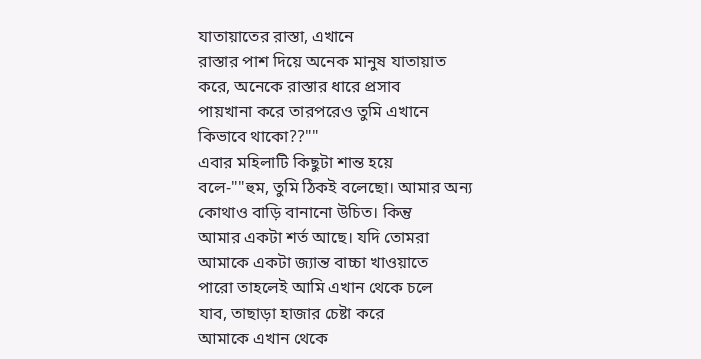যাতায়াতের রাস্তা, এখানে
রাস্তার পাশ দিয়ে অনেক মানুষ যাতায়াত
করে, অনেকে রাস্তার ধারে প্রসাব
পায়খানা করে তারপরেও তুমি এখানে
কিভাবে থাকো??""
এবার মহিলাটি কিছুটা শান্ত হয়ে
বলে-""হুম, তুমি ঠিকই বলেছো। আমার অন্য
কোথাও বাড়ি বানানো উচিত। কিন্তু
আমার একটা শর্ত আছে। যদি তোমরা
আমাকে একটা জ্যান্ত বাচ্চা খাওয়াতে
পারো তাহলেই আমি এখান থেকে চলে
যাব, তাছাড়া হাজার চেষ্টা করে
আমাকে এখান থেকে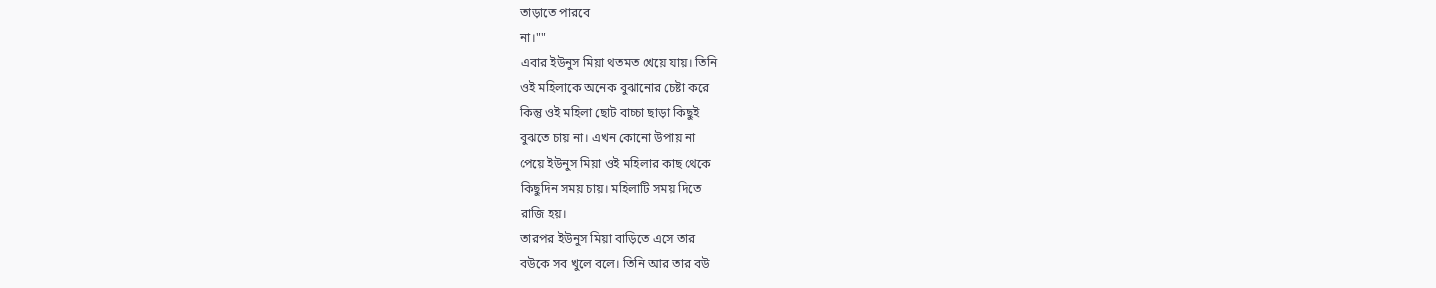তাড়াতে পারবে
না।""
এবার ইউনুস মিয়া থতমত খেয়ে যায়। তিনি
ওই মহিলাকে অনেক বুঝানোর চেষ্টা করে
কিন্তু ওই মহিলা ছোট বাচ্চা ছাড়া কিছুই
বুঝতে চায় না। এখন কোনো উপায় না
পেয়ে ইউনুস মিয়া ওই মহিলার কাছ থেকে
কিছুদিন সময় চায়। মহিলাটি সময় দিতে
রাজি হয়।
তারপর ইউনুস মিয়া বাড়িতে এসে তার
বউকে সব খুলে বলে। তিনি আর তার বউ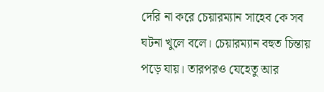দেরি না করে চেয়ারম্যান সাহেব কে সব
ঘটনা খুলে বলে। চেয়ারম্যান বহুত চিন্তায়
পড়ে যায়। তারপরও যেহেতু আর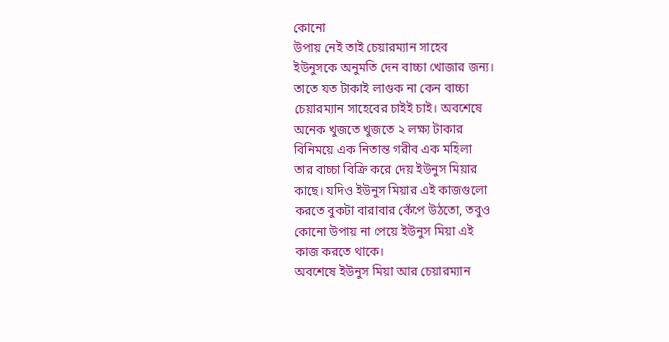কোনো
উপায় নেই তাই চেয়ারম্যান সাহেব
ইউনুসকে অনুমতি দেন বাচ্চা খোজার জন্য।
তাতে যত টাকাই লাগুক না কেন বাচ্চা
চেয়ারম্যান সাহেবের চাইই চাই। অবশেষে
অনেক খুজতে খুজতে ২ লক্ষ্য টাকার
বিনিময়ে এক নিতান্ত গরীব এক মহিলা
তার বাচ্চা বিক্রি করে দেয় ইউনুস মিয়ার
কাছে। যদিও ইউনুস মিয়ার এই কাজগুলো
করতে বুকটা বারাবার কেঁপে উঠতো, তবুও
কোনো উপায় না পেয়ে ইউনুস মিয়া এই
কাজ করতে থাকে।
অবশেষে ইউনুস মিয়া আর চেয়ারম্যান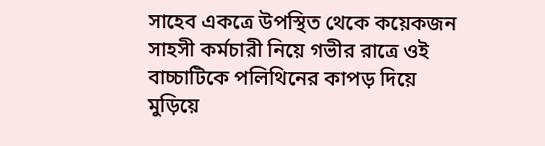সাহেব একত্রে উপস্থিত থেকে কয়েকজন
সাহসী কর্মচারী নিয়ে গভীর রাত্রে ওই
বাচ্চাটিকে পলিথিনের কাপড় দিয়ে
মুড়িয়ে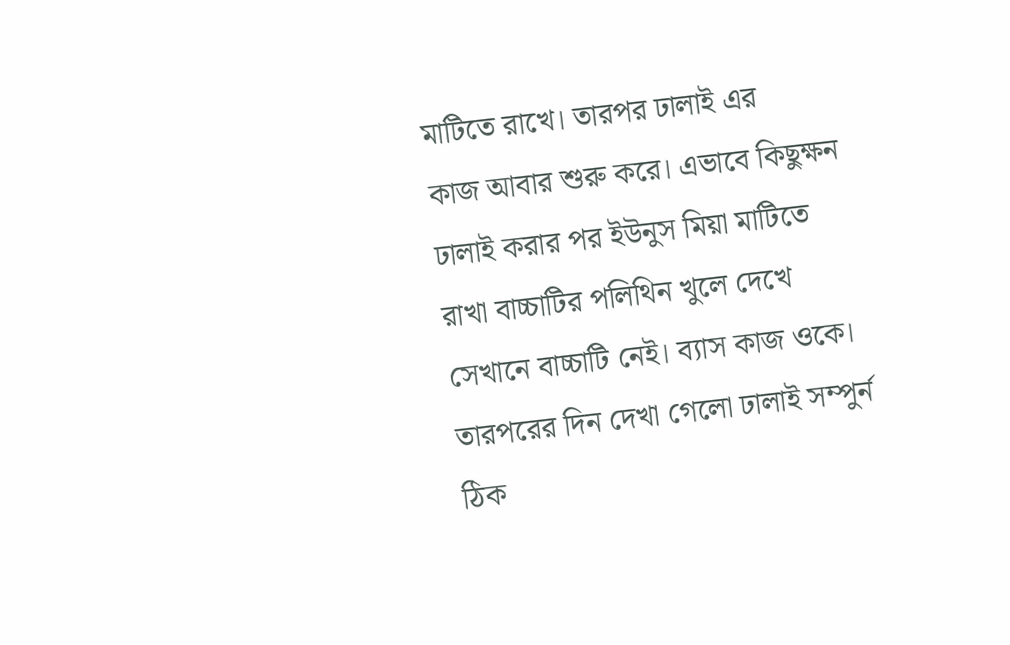মাটিতে রাখে। তারপর ঢালাই এর
কাজ আবার শুরু করে। এভাবে কিছুক্ষন
ঢালাই করার পর ইউনুস মিয়া মাটিতে
রাখা বাচ্চাটির পলিথিন খুলে দেখে
সেখানে বাচ্চাটি নেই। ব্যাস কাজ ওকে।
তারপরের দিন দেখা গেলো ঢালাই সম্পুর্ন
ঠিক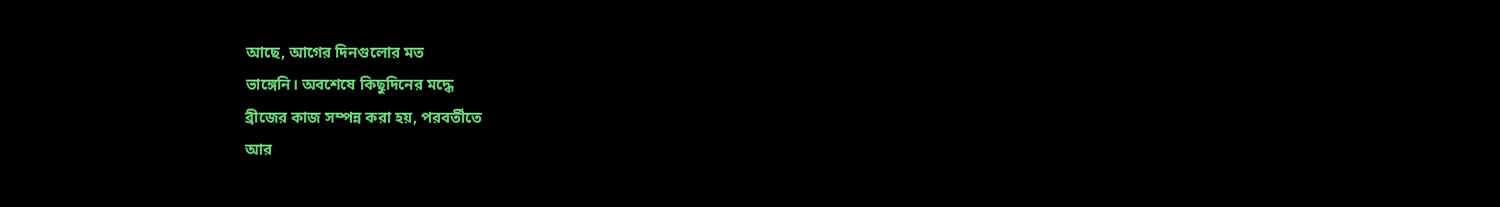আছে, আগের দিনগুলোর মত
ভাঙ্গেনি। অবশেষে কিছুদিনের মদ্ধে
ব্রীজের কাজ সম্পন্ন করা হয়, পরবর্তীতে
আর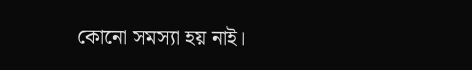কোনো সমস্যা হয় নাই।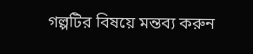গল্পটির বিষয়ে মন্তব্য করুন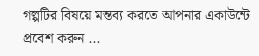গল্পটির বিষয়ে মন্তব্য করতে আপনার একাউন্টে প্রবেশ করুন ...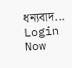ধন্যবাদ... Login Now